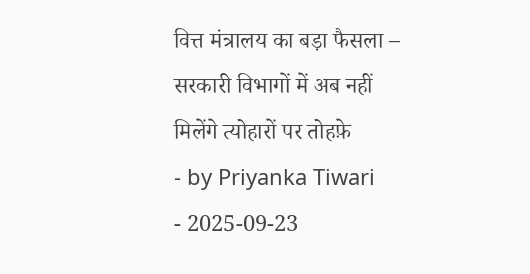वित्त मंत्रालय का बड़ा फैसला – सरकारी विभागों में अब नहीं मिलेंगे त्योहारों पर तोहफ़े
- by Priyanka Tiwari
- 2025-09-23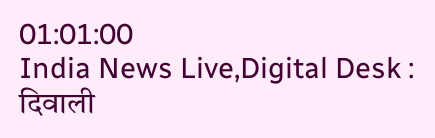01:01:00
India News Live,Digital Desk : दिवाली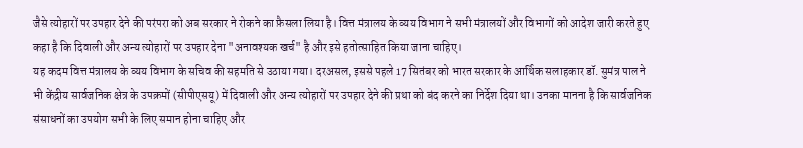जैसे त्योहारों पर उपहार देने की परंपरा को अब सरकार ने रोकने का फ़ैसला लिया है। वित्त मंत्रालय के व्यय विभाग ने सभी मंत्रालयों और विभागों को आदेश जारी करते हुए कहा है कि दिवाली और अन्य त्योहारों पर उपहार देना "अनावश्यक खर्च" है और इसे हतोत्साहित किया जाना चाहिए।
यह कदम वित्त मंत्रालय के व्यय विभाग के सचिव की सहमति से उठाया गया। दरअसल, इससे पहले 17 सितंबर को भारत सरकार के आर्थिक सलाहकार डॉ. सुमंत्र पाल ने भी केंद्रीय सार्वजनिक क्षेत्र के उपक्रमों (सीपीएसयू) में दिवाली और अन्य त्योहारों पर उपहार देने की प्रथा को बंद करने का निर्देश दिया था। उनका मानना है कि सार्वजनिक संसाधनों का उपयोग सभी के लिए समान होना चाहिए और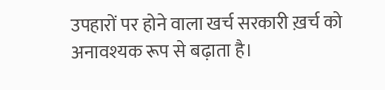उपहारों पर होने वाला खर्च सरकारी ख़र्च को अनावश्यक रूप से बढ़ाता है।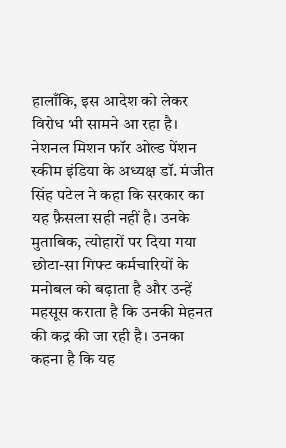हालाँकि, इस आदेश को लेकर विरोध भी सामने आ रहा है। नेशनल मिशन फॉर ओल्ड पेंशन स्कीम इंडिया के अध्यक्ष डॉ. मंजीत सिंह पटेल ने कहा कि सरकार का यह फ़ैसला सही नहीं है। उनके मुताबिक, त्योहारों पर दिया गया छोटा-सा गिफ्ट कर्मचारियों के मनोबल को बढ़ाता है और उन्हें महसूस कराता है कि उनकी मेहनत की कद्र की जा रही है। उनका कहना है कि यह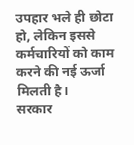उपहार भले ही छोटा हो, लेकिन इससे कर्मचारियों को काम करने की नई ऊर्जा मिलती है।
सरकार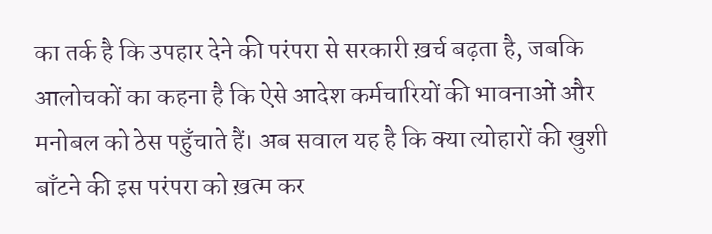का तर्क है कि उपहार देने की परंपरा से सरकारी ख़र्च बढ़ता है, जबकि आलोचकों का कहना है कि ऐसे आदेश कर्मचारियों की भावनाओं और मनोबल को ठेस पहुँचाते हैं। अब सवाल यह है कि क्या त्योहारों की खुशी बाँटने की इस परंपरा को ख़त्म कर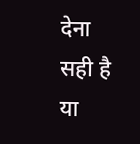देना सही है या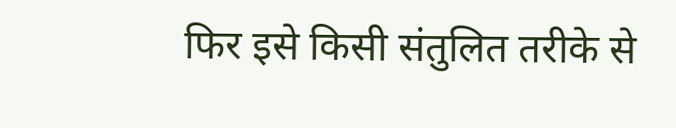फिर इसे किसी संतुलित तरीके से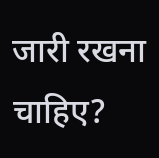जारी रखना चाहिए?